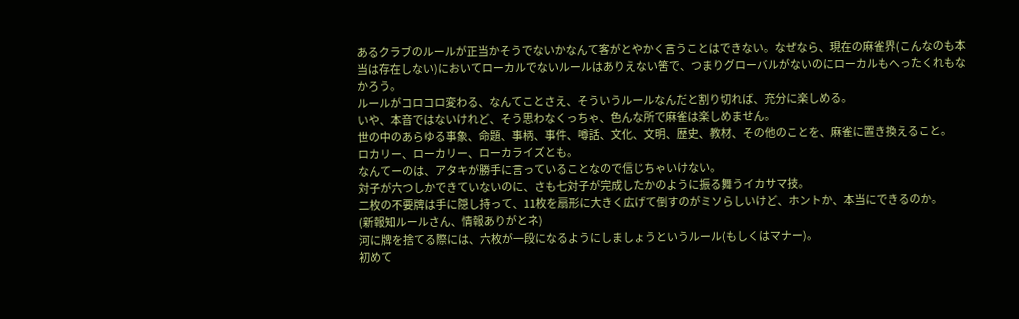あるクラブのルールが正当かそうでないかなんて客がとやかく言うことはできない。なぜなら、現在の麻雀界(こんなのも本当は存在しない)においてローカルでないルールはありえない筈で、つまりグローバルがないのにローカルもへったくれもなかろう。
ルールがコロコロ変わる、なんてことさえ、そういうルールなんだと割り切れば、充分に楽しめる。
いや、本音ではないけれど、そう思わなくっちゃ、色んな所で麻雀は楽しめません。
世の中のあらゆる事象、命題、事柄、事件、噂話、文化、文明、歴史、教材、その他のことを、麻雀に置き換えること。
ロカリー、ローカリー、ローカライズとも。
なんてーのは、アタキが勝手に言っていることなので信じちゃいけない。
対子が六つしかできていないのに、さも七対子が完成したかのように振る舞うイカサマ技。
二枚の不要牌は手に隠し持って、11枚を扇形に大きく広げて倒すのがミソらしいけど、ホントか、本当にできるのか。
(新報知ルールさん、情報ありがとネ)
河に牌を捨てる際には、六枚が一段になるようにしましょうというルール(もしくはマナー)。
初めて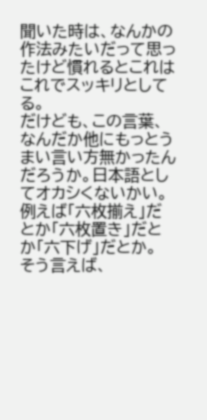聞いた時は、なんかの作法みたいだって思ったけど慣れるとこれはこれでスッキリとしてる。
だけども、この言葉、なんだか他にもっとうまい言い方無かったんだろうか。日本語としてオカシくないかい。例えば「六枚揃え」だとか「六枚置き」だとか「六下げ」だとか。
そう言えば、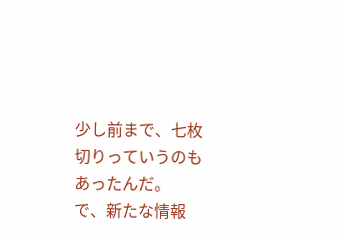少し前まで、七枚切りっていうのもあったんだ。
で、新たな情報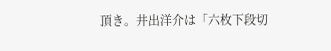頂き。井出洋介は「六枚下段切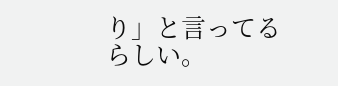り」と言ってるらしい。